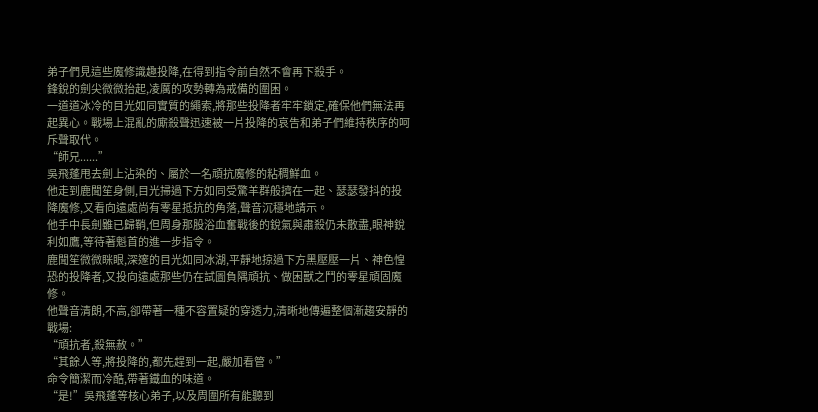弟子們見這些魔修識趣投降,在得到指令前自然不會再下殺手。
鋒銳的劍尖微微抬起,凌厲的攻勢轉為戒備的圍困。
一道道冰冷的目光如同實質的繩索,將那些投降者牢牢鎖定,確保他們無法再起異心。戰場上混亂的廝殺聲迅速被一片投降的哀告和弟子們維持秩序的呵斥聲取代。
“師兄......”
吳飛蓬甩去劍上沾染的、屬於一名頑抗魔修的粘稠鮮血。
他走到鹿聞笙身側,目光掃過下方如同受驚羊群般擠在一起、瑟瑟發抖的投降魔修,又看向遠處尚有零星抵抗的角落,聲音沉穩地請示。
他手中長劍雖已歸鞘,但周身那股浴血奮戰後的銳氣與肅殺仍未散盡,眼神銳利如鷹,等待著魁首的進一步指令。
鹿聞笙微微眯眼,深邃的目光如同冰湖,平靜地掠過下方黑壓壓一片、神色惶恐的投降者,又投向遠處那些仍在試圖負隅頑抗、做困獸之鬥的零星頑固魔修。
他聲音清朗,不高,卻帶著一種不容置疑的穿透力,清晰地傳遍整個漸趨安靜的戰場:
“頑抗者,殺無赦。”
“其餘人等,將投降的,都先趕到一起,嚴加看管。”
命令簡潔而冷酷,帶著鐵血的味道。
“是!”吳飛蓬等核心弟子,以及周圍所有能聽到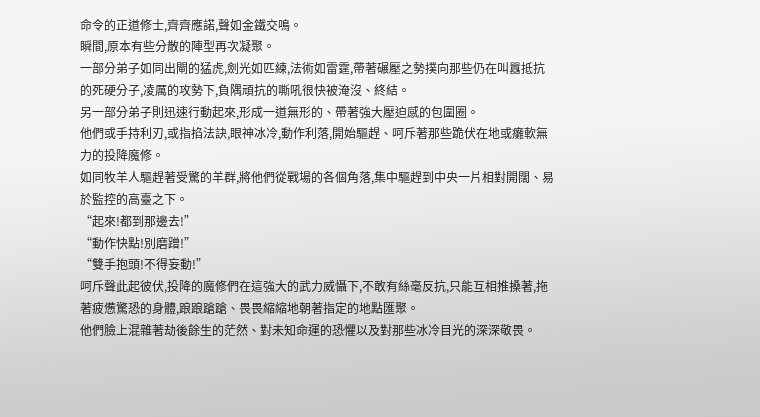命令的正道修士,齊齊應諾,聲如金鐵交鳴。
瞬間,原本有些分散的陣型再次凝聚。
一部分弟子如同出閘的猛虎,劍光如匹練,法術如雷霆,帶著碾壓之勢撲向那些仍在叫囂抵抗的死硬分子,凌厲的攻勢下,負隅頑抗的嘶吼很快被淹沒、終結。
另一部分弟子則迅速行動起來,形成一道無形的、帶著強大壓迫感的包圍圈。
他們或手持利刃,或指掐法訣,眼神冰冷,動作利落,開始驅趕、呵斥著那些跪伏在地或癱軟無力的投降魔修。
如同牧羊人驅趕著受驚的羊群,將他們從戰場的各個角落,集中驅趕到中央一片相對開闊、易於監控的高臺之下。
“起來!都到那邊去!”
“動作快點!別磨蹭!”
“雙手抱頭!不得妄動!”
呵斥聲此起彼伏,投降的魔修們在這強大的武力威懾下,不敢有絲毫反抗,只能互相推搡著,拖著疲憊驚恐的身體,踉踉蹌蹌、畏畏縮縮地朝著指定的地點匯聚。
他們臉上混雜著劫後餘生的茫然、對未知命運的恐懼以及對那些冰冷目光的深深敬畏。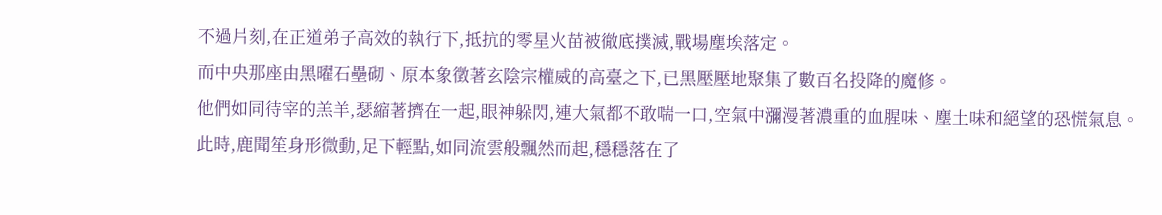不過片刻,在正道弟子高效的執行下,抵抗的零星火苗被徹底撲滅,戰場塵埃落定。
而中央那座由黑曜石壘砌、原本象徵著玄陰宗權威的高臺之下,已黑壓壓地聚集了數百名投降的魔修。
他們如同待宰的羔羊,瑟縮著擠在一起,眼神躲閃,連大氣都不敢喘一口,空氣中瀰漫著濃重的血腥味、塵土味和絕望的恐慌氣息。
此時,鹿聞笙身形微動,足下輕點,如同流雲般飄然而起,穩穩落在了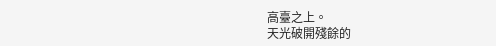高臺之上。
天光破開殘餘的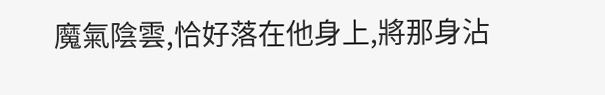魔氣陰雲,恰好落在他身上,將那身沾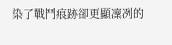染了戰鬥痕跡卻更顯凜冽的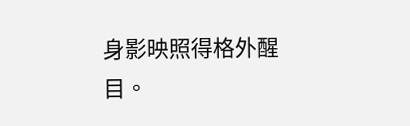身影映照得格外醒目。